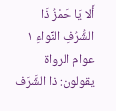أَلا يَا حَمْزُ ذَا الشُّرُفِ النِّواءِ ١
عوام الرواة يقولون: ذا الشَّرَف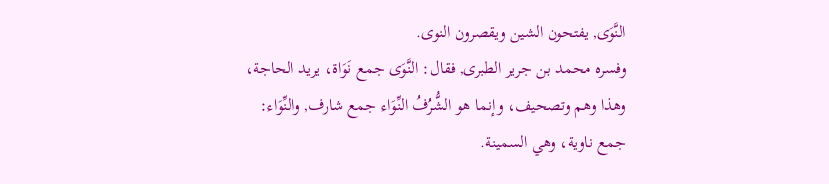النَّوَى, يفتحون الشين ويقصرون النوى.
وفسره محمد بن جرير الطبرى, فقال: النَّوَى جمع نَوَاة، يريد الحاجة، وهذا وهم وتصحيف، وإنما هو الشُّرُفُ النِّوَاء جمع شارف, والنِّوَاء: جمع ناوية، وهي السمينة.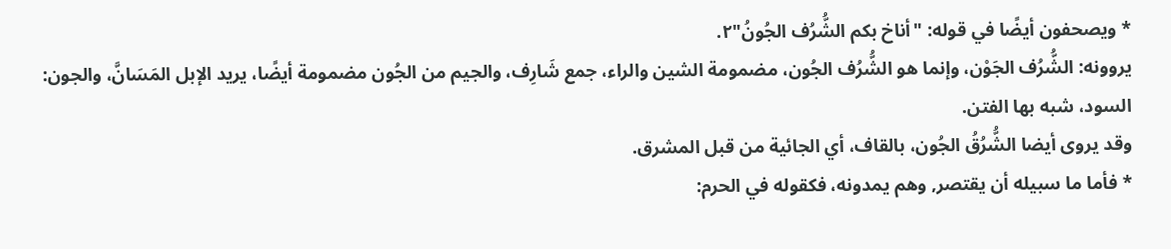* ويصحفون أيضًا في قوله: "أناخ بكم الشُّرُف الجُونُ"٢.
يروونه: الشُّرُف الجَوْن، وإنما هو الشُّرُف الجُون، مضمومة الشين والراء، جمع شَارِف، والجيم من الجُون مضمومة أيضًا، يريد الإبل المَسَانَّ، والجون: السود، شبه بها الفتن.
وقد يروى أيضا الشُّرُقُ الجُون، بالقاف، أي الجائية من قبل المشرق.
* فأما ما سبيله أن يقتصر, وهم يمدونه، فكقوله في الحرم: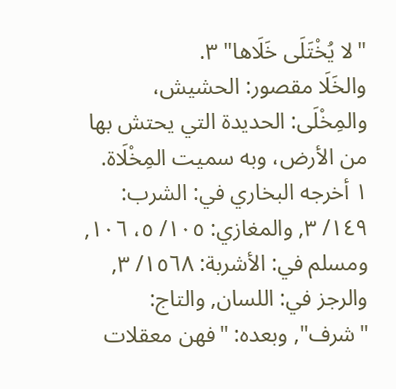"لا يُخْتَلَى خَلَاها" ٣.
والخَلَا مقصور: الحشيش، والمِخْلَى: الحديدة التي يحتش بها من الأرض، وبه سميت المِخْلَاة.
١ أخرجه البخاري في: الشرب: ١٤٩/ ٣, والمغازي: ١٠٥/ ٥، ١٠٦, ومسلم في: الأشربة: ١٥٦٨/ ٣, والرجز في: اللسان, والتاج: "شرف", وبعده: "فهن معقلات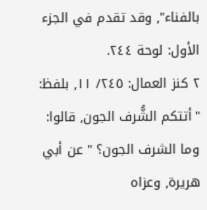بالفناء", وقد تقدم في الجزء الأول: لوحة ٢٤٤.
٢ كنز العمال: ٢٤٥/ ١١, بلفظ: "أتتكم الشُّرف الجون, قالوا: وما الشرف الجون؟ " عن أبي هريرة, وعزاه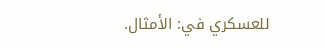للعسكري في: الأمثال.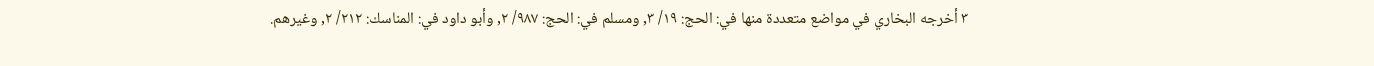٣ أخرجه البخاري في مواضع متعددة منها في: الحج: ١٩/ ٣, ومسلم في: الحج: ٩٨٧/ ٢, وأبو داود في: المناسك: ٢١٢/ ٢, وغيرهم.